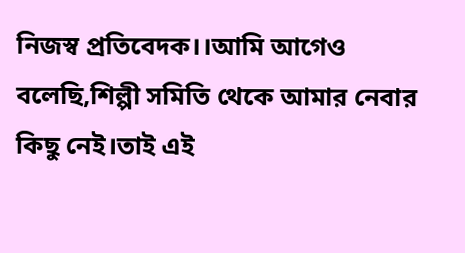নিজস্ব প্রতিবেদক।।আমি আগেও বলেছি,শিল্পী সমিতি থেকে আমার নেবার কিছু নেই।তাই এই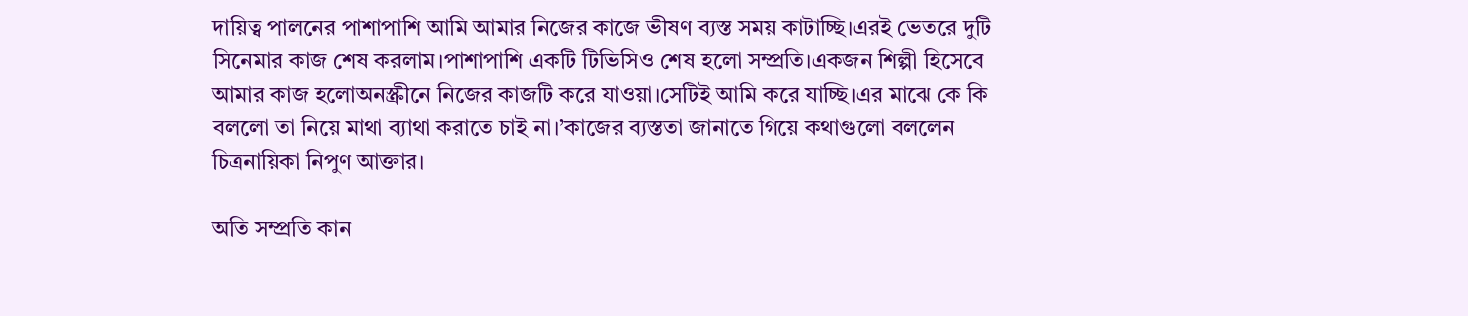দায়িত্ব পালনের পাশাপাশি আমি আমার নিজের কাজে ভীষণ ব্যস্ত সময় কাটাচ্ছি।এরই ভেতরে দুটি সিনেমার কাজ শেষ করলাম।পাশাপাশি একটি টিভিসিও শেষ হলো সম্প্রতি।একজন শিল্পী হিসেবে আমার কাজ হলোঅনস্ক্রীনে নিজের কাজটি করে যাওয়া।সেটিই আমি করে যাচ্ছি।এর মাঝে কে কি বললো তা নিয়ে মাথা ব্যাথা করাতে চাই না।’কাজের ব্যস্ততা জানাতে গিয়ে কথাগুলো বললেন চিত্রনায়িকা নিপুণ আক্তার।

অতি সম্প্রতি কান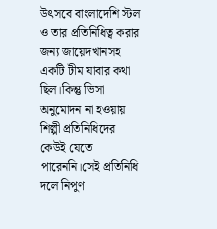উৎসবে বাংলাদেশি স্টল ও তার প্রতিনিধিত্ব করার জন্য জায়েদখানসহ একটি টীম যাবার কথা ছিল।কিন্তু ভিসা অনুমোদন না হওয়ায় শিল্পী প্রতিনিধিদের কেউই যেতে পারেননি।সেই প্রতিনিধি দলে নিপুণ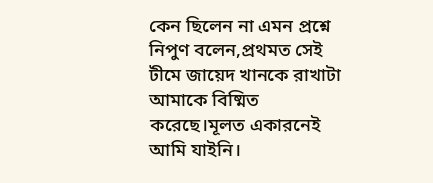কেন ছিলেন না এমন প্রশ্নে নিপুণ বলেন,প্রথমত সেই টীমে জায়েদ খানকে রাখাটা আমাকে বিষ্মিত করেছে।মূলত একারনেই আমি যাইনি।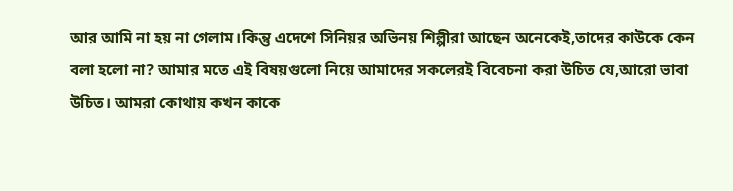আর আমি না হয় না গেলাম।কিন্তু এদেশে সিনিয়র অভিনয় শিল্পীরা আছেন অনেকেই,তাদের কাউকে কেন বলা হলো না? আমার মতে এই বিষয়গুলো নিয়ে আমাদের সকলেরই বিবেচনা করা উচিত যে,আরো ভাবা উচিত। আমরা কোথায় কখন কাকে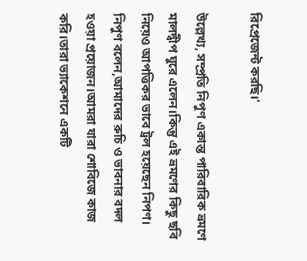রিপ্রেজেন্ট করছি।’

উল্লেখ্য, সম্প্রতি নিপুণ একান্ত পারিবারিক ভ্রমণে মালদ্বীপ ঘুরে এলেন।কিন্তু এই ভ্রমণের কিছু ছবি নিয়েও আপত্তিকর ভাবে ট্রল হয়েছেন নিপণ। নিপুণ বলেন,আমাদের রুচি ও ভাবনার বদল হওয়া প্রয়োজন।আমরা যারা শোবিজে কাজ করি।তারা ভ্যাকেশনে একটি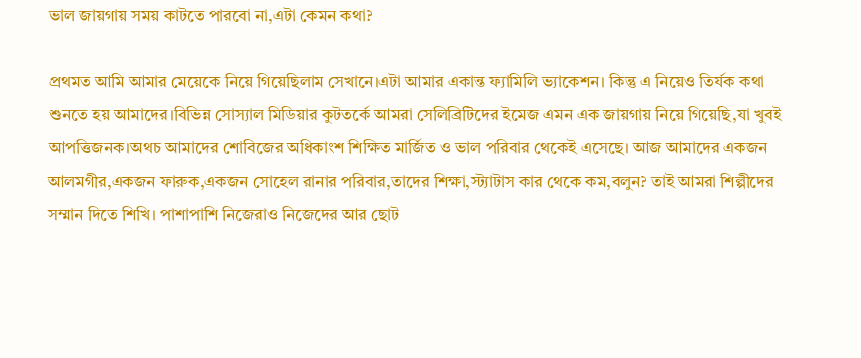ভাল জায়গায় সময় কাটতে পারবো না,এটা কেমন কথা?

প্রথমত আমি আমার মেয়েকে নিয়ে গিয়েছিলাম সেখানে।এটা আমার একান্ত ফ্যামিলি ভ্যাকেশন। কিন্তু এ নিয়েও তির্যক কথা শুনতে হয় আমাদের।বিভিন্ন সোস্যাল মিডিয়ার কুটতর্কে আমরা সেলিব্রিটিদের ইমেজ এমন এক জায়গায় নিয়ে গিয়েছি,যা খুবই আপত্তিজনক।অথচ আমাদের শোবিজের অধিকাংশ শিক্ষিত মার্জিত ও ভাল পরিবার থেকেই এসেছে। আজ আমাদের একজন আলমগীর,একজন ফারুক,একজন সোহেল রানার পরিবার,তাদের শিক্ষা,স্ট্যাটাস কার থেকে কম,বলুন? তাই আমরা শিল্পীদের সম্মান দিতে শিখি। পাশাপাশি নিজেরাও নিজেদের আর ছোট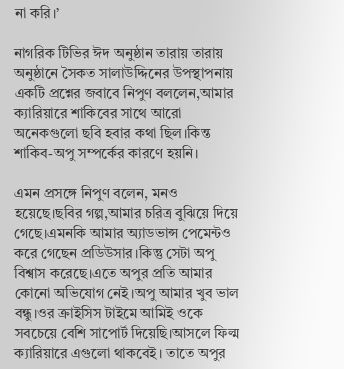না করি।’

নাগরিক টিভির ঈদ অনুষ্ঠান তারায় তারায় অনুষ্ঠানে সৈকত সালাউদ্দিনের উপস্থাপনায় একটি প্রশ্নের জবাবে নিপুণ বললেন,আমার ক্যারিয়ারে শাকিবের সাথে আরো অনেকগুলো ছবি হবার কথা ছিল।কিন্ত শাকিব-অপু সম্পর্কের কারণে হয়নি।

এমন প্রসঙ্গে নিপুণ বলেন, মনও হয়েছে।ছবির গল্প,আমার চরিত্র বুঝিয়ে দিয়ে গেছে।এমনকি আমার অ্যাডভান্স পেমেন্টও করে গেছেন প্রডিউসার।কিন্তু সেটা অপু বিশ্বাস করেছে।এতে অপুর প্রতি আমার কোনো অভিযোগ নেই।অপু আমার খুব ভাল বন্ধু।ওর ক্রাইসিস টাইমে আমিই ওকে সবচেয়ে বেশি সাপোর্ট দিয়েছি।আসলে ফিল্ম ক্যারিয়ারে এগুলো থাকবেই। তাতে অপুর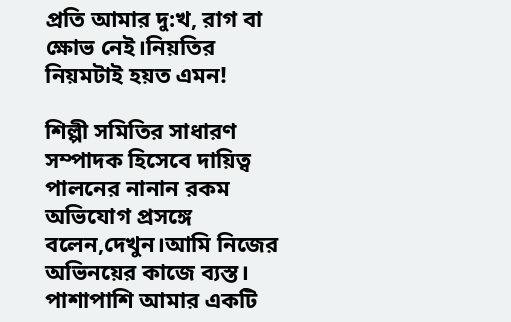প্রতি আমার দু:খ, রাগ বা ক্ষোভ নেই।নিয়তির নিয়মটাই হয়ত এমন!

শিল্পী সমিতির সাধারণ সম্পাদক হিসেবে দায়িত্ব পালনের নানান রকম অভিযোগ প্রসঙ্গে বলেন,দেখুন।আমি নিজের অভিনয়ের কাজে ব্যস্ত। পাশাপাশি আমার একটি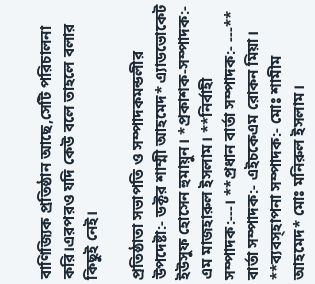বাণিজ্যিক প্রতিষ্ঠান আছে,সেটি পরিচালনা করি।এরপরও যদি কেউ বলে তাহলে বলার কিছুই নেই।

প্রতিষ্ঠাতা সভাপতি ও সম্পাদকমন্ডলীর উপদেষ্টা:- ডক্টর শাম্মী আহমেদ* এ্যাডভোকেট ইউসুফ হোসেন হুমায়ুন। *প্রকাশক-সম্পাদক:- এম মাজহারুল ইসলাম। **নির্বাহী সম্পাদক:---। **প্রধান বার্তা সম্পাদক:- ---** বার্তা সম্পাদক:- এইচকেএম রোকন মিয়া। **ব্যবস্হাপনা সম্পাদক:- মোঃ শামীম আহমেদ* মোঃ মনিরুল ইসলাম।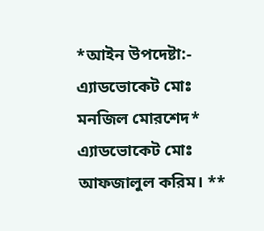*আইন উপদেষ্টা:- এ্যাডভোকেট মোঃ মনজিল মোরশেদ* এ্যাডভোকেট মোঃ আফজালুল করিম। **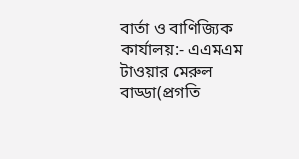বার্তা ও বাণিজ্যিক কার্যালয়:- এএমএম টাওয়ার মেরুল বাড্ডা(প্রগতি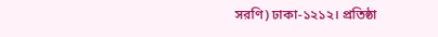সরণি) ঢাকা-১২১২। প্রতিষ্ঠা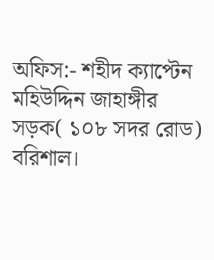অফিস:- শহীদ ক্যাপ্টেন মহিউদ্দিন জাহাঙ্গীর সড়ক( ১০৮ সদর রোড) বরিশাল।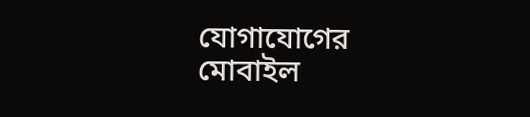যোগাযোগের মোবাইল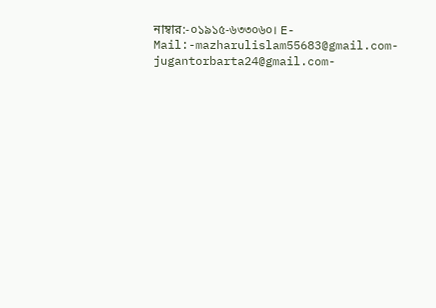নাম্বার:-০১৯১৫-৬৩৩০৬০। E-Mail:-mazharulislam55683@gmail.com-jugantorbarta24@gmail.com-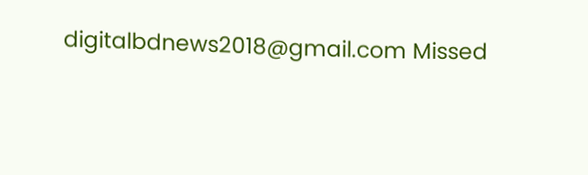digitalbdnews2018@gmail.com Missed